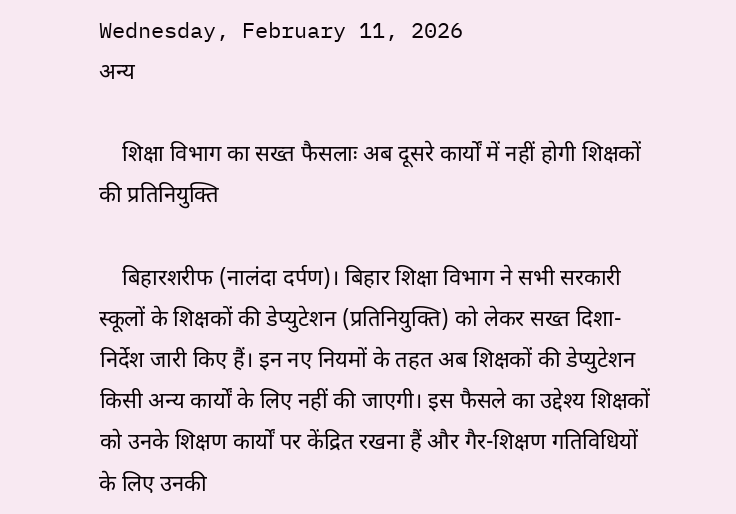Wednesday, February 11, 2026
अन्य

    शिक्षा विभाग का सख्त फैसलाः अब दूसरे कार्यों में नहीं होगी शिक्षकों की प्रतिनियुक्ति

    बिहारशरीफ (नालंदा दर्पण)। बिहार शिक्षा विभाग ने सभी सरकारी स्कूलों के शिक्षकों की डेप्युटेशन (प्रतिनियुक्ति) को लेकर सख्त दिशा-निर्देश जारी किए हैं। इन नए नियमों के तहत अब शिक्षकों की डेप्युटेशन किसी अन्य कार्यों के लिए नहीं की जाएगी। इस फैसले का उद्देश्य शिक्षकों को उनके शिक्षण कार्यों पर केंद्रित रखना हैं और गैर-शिक्षण गतिविधियों के लिए उनकी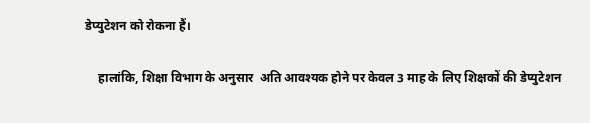डेप्युटेशन को रोकना हैं।

    हालांकि, शिक्षा विभाग के अनुसार  अति आवश्यक होने पर केवल 3 माह के लिए शिक्षकों की डेप्युटेशन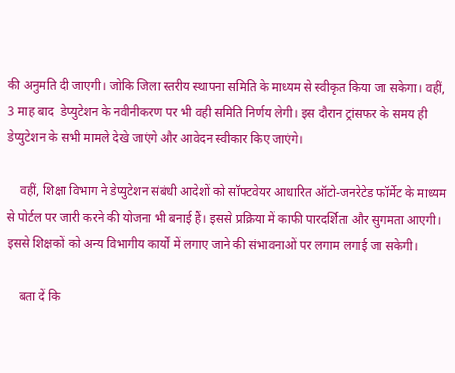की अनुमति दी जाएगी। जोकि जिला स्तरीय स्थापना समिति के माध्यम से स्वीकृत किया जा सकेगा। वहीं, 3 माह बाद  डेप्युटेशन के नवीनीकरण पर भी वही समिति निर्णय लेगी। इस दौरान ट्रांसफर के समय ही डेप्युटेशन के सभी मामले देखे जाएंगे और आवेदन स्वीकार किए जाएंगे।

    वहीं, शिक्षा विभाग ने डेप्युटेशन संबंधी आदेशों को सॉफ्टवेयर आधारित ऑटो-जनरेटेड फॉर्मेट के माध्यम से पोर्टल पर जारी करने की योजना भी बनाई हैं। इससे प्रक्रिया में काफी पारदर्शिता और सुगमता आएगी। इससे शिक्षकों को अन्य विभागीय कार्यों में लगाए जाने की संभावनाओं पर लगाम लगाई जा सकेगी।

    बता दें कि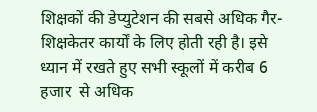शिक्षकों की डेप्युटेशन की सबसे अधिक गैर-शिक्षकेतर कार्यों के लिए होती रही है। इसे ध्यान में रखते हुए सभी स्कूलों में करीब 6 हजार  से अधिक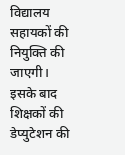विद्यालय सहायकों की नियुक्ति की जाएगी। इसके बाद शिक्षकों की डेप्युटेशन की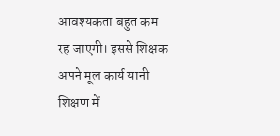आवश्यकता बहुत कम रह जाएगी। इससे शिक्षक अपने मूल कार्य यानी शिक्षण में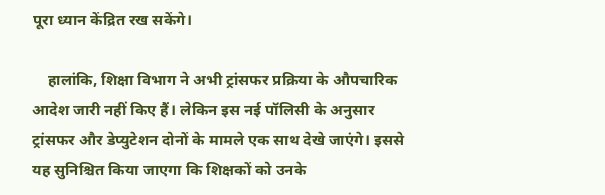पूरा ध्यान केंद्रित रख सकेंगे।

    हालांकि, शिक्षा विभाग ने अभी ट्रांसफर प्रक्रिया के औपचारिक आदेश जारी नहीं किए हैं। लेकिन इस नई पॉलिसी के अनुसार ट्रांसफर और डेप्युटेशन दोनों के मामले एक साथ देखे जाएंगे। इससे यह सुनिश्चित किया जाएगा कि शिक्षकों को उनके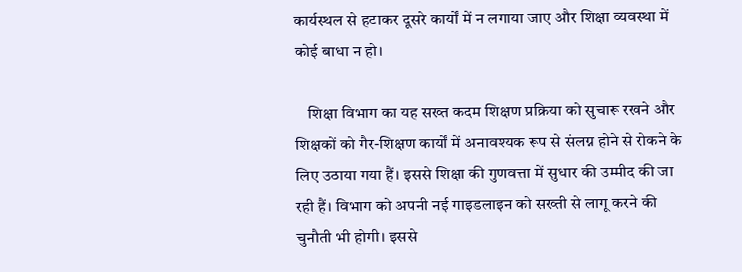कार्यस्थल से हटाकर दूसरे कार्यों में न लगाया जाए और शिक्षा व्यवस्था में कोई बाधा न हो।

    शिक्षा विभाग का यह सख्त कदम शिक्षण प्रक्रिया को सुचारू रखने और शिक्षकों को गैर-शिक्षण कार्यों में अनावश्यक रूप से संलग्न होने से रोकने के लिए उठाया गया हैं। इससे शिक्षा की गुणवत्ता में सुधार की उम्मीद की जा रही हैं। विभाग को अपनी नई गाइडलाइन को सख्ती से लागू करने की चुनौती भी होगी। इससे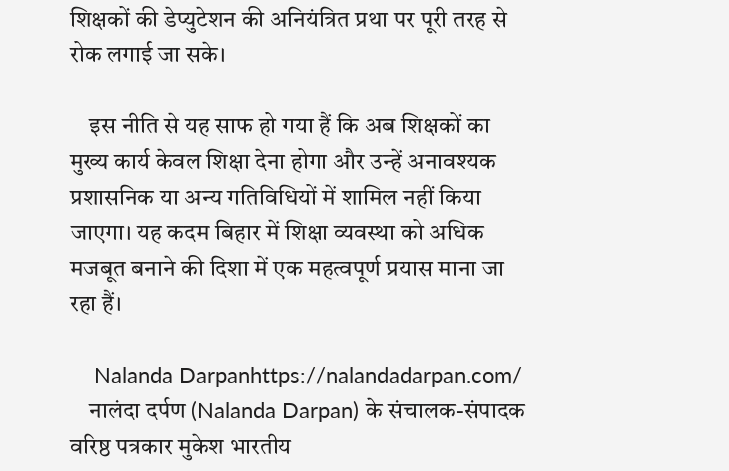शिक्षकों की डेप्युटेशन की अनियंत्रित प्रथा पर पूरी तरह से रोक लगाई जा सके।

    इस नीति से यह साफ हो गया हैं कि अब शिक्षकों का मुख्य कार्य केवल शिक्षा देना होगा और उन्हें अनावश्यक प्रशासनिक या अन्य गतिविधियों में शामिल नहीं किया जाएगा। यह कदम बिहार में शिक्षा व्यवस्था को अधिक मजबूत बनाने की दिशा में एक महत्वपूर्ण प्रयास माना जा रहा हैं।

    Nalanda Darpanhttps://nalandadarpan.com/
    नालंदा दर्पण (Nalanda Darpan) के संचालक-संपादक वरिष्ठ पत्रकार मुकेश भारतीय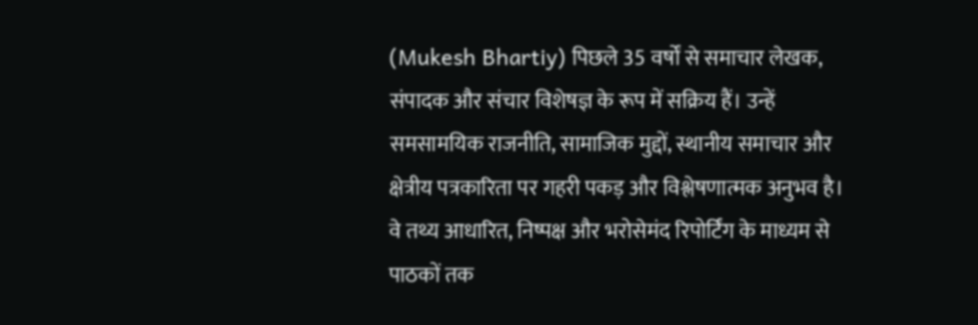(Mukesh Bhartiy) पिछले 35 वर्षों से समाचार लेखक, संपादक और संचार विशेषज्ञ के रूप में सक्रिय हैं। उन्हें समसामयिक राजनीति, सामाजिक मुद्दों, स्थानीय समाचार और क्षेत्रीय पत्रकारिता पर गहरी पकड़ और विश्लेषणात्मक अनुभव है। वे तथ्य आधारित, निष्पक्ष और भरोसेमंद रिपोर्टिंग के माध्यम से पाठकों तक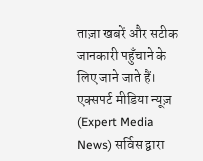ताज़ा खबरें और सटीक जानकारी पहुँचाने के लिए जाने जाते हैं। एक्सपर्ट मीडिया न्यूज़ (Expert Media News) सर्विस द्वारा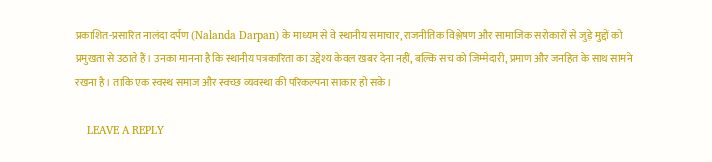प्रकाशित-प्रसारित नालंदा दर्पण (Nalanda Darpan) के माध्यम से वे स्थानीय समाचार, राजनीतिक विश्लेषण और सामाजिक सरोकारों से जुड़े मुद्दों को प्रमुखता से उठाते हैं। उनका मानना है कि स्थानीय पत्रकारिता का उद्देश्य केवल खबर देना नहीं, बल्कि सच को जिम्मेदारी, प्रमाण और जनहित के साथ सामने रखना है। ताकि एक स्वस्थ समाज और स्वच्छ व्यवस्था की परिकल्पना साकार हो सके।

    LEAVE A REPLY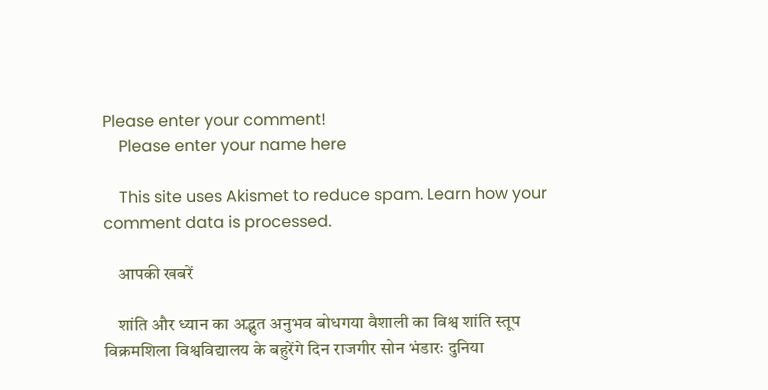Please enter your comment!
    Please enter your name here

    This site uses Akismet to reduce spam. Learn how your comment data is processed.

    आपकी खबरें

    शांति और ध्यान का अद्भुत अनुभव बोधगया वैशाली का विश्व शांति स्तूप विक्रमशिला विश्वविद्यालय के बहुरेंगे दिन राजगीर सोन भंडारः दुनिया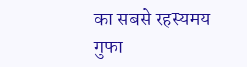का सबसे रहस्यमय गुफा